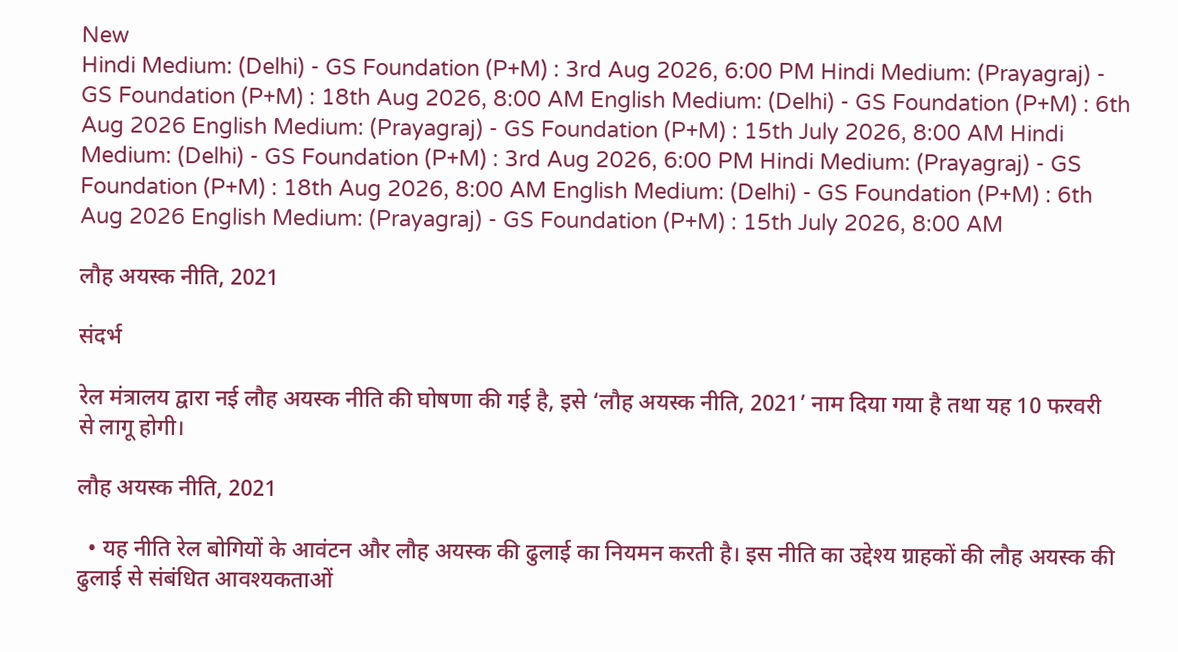New
Hindi Medium: (Delhi) - GS Foundation (P+M) : 3rd Aug 2026, 6:00 PM Hindi Medium: (Prayagraj) - GS Foundation (P+M) : 18th Aug 2026, 8:00 AM English Medium: (Delhi) - GS Foundation (P+M) : 6th Aug 2026 English Medium: (Prayagraj) - GS Foundation (P+M) : 15th July 2026, 8:00 AM Hindi Medium: (Delhi) - GS Foundation (P+M) : 3rd Aug 2026, 6:00 PM Hindi Medium: (Prayagraj) - GS Foundation (P+M) : 18th Aug 2026, 8:00 AM English Medium: (Delhi) - GS Foundation (P+M) : 6th Aug 2026 English Medium: (Prayagraj) - GS Foundation (P+M) : 15th July 2026, 8:00 AM

लौह अयस्क नीति, 2021

संदर्भ

रेल मंत्रालय द्वारा नई लौह अयस्क नीति की घोषणा की गई है, इसे ‘लौह अयस्क नीति, 2021’ नाम दिया गया है तथा यह 10 फरवरी से लागू होगी।

लौह अयस्क नीति, 2021

  • यह नीति रेल बोगियों के आवंटन और लौह अयस्क की ढुलाई का नियमन करती है। इस नीति का उद्देश्य ग्राहकों की लौह अयस्क की ढुलाई से संबंधित आवश्यकताओं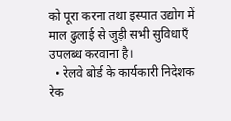को पूरा करना तथा इस्पात उद्योग में माल ढुलाई से जुड़ी सभी सुविधाएँ उपलब्ध करवाना है।
  • रेलवे बोर्ड के कार्यकारी निदेशक रेक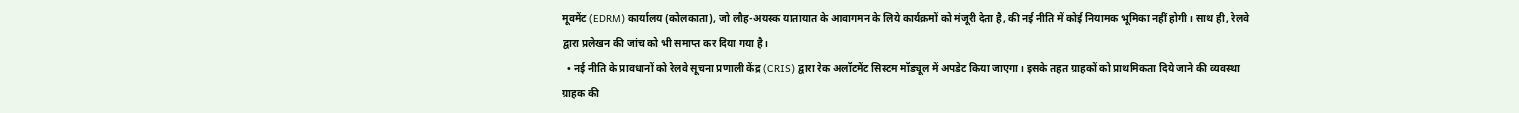मूवमेंट (EDRM) कार्यालय (कोलकाता), जो लौह-अयस्क यातायात के आवागमन के लिये कार्यक्रमों को मंजूरी देता है, की नई नीति में कोई नियामक भूमिका नहीं होगी। साथ ही, रेलवे द्वारा प्रलेखन की जांच को भी समाप्त कर दिया गया है।
  • नई नीति के प्रावधानों को रेलवे सूचना प्रणाली केंद्र (CRIS) द्वारा रेक अलॉटमेंट सिस्टम मॉड्यूल में अपडेट किया जाएगा। इसके तहत ग्राहकों को प्राथमिकता दिये जाने की व्यवस्था ग्राहक की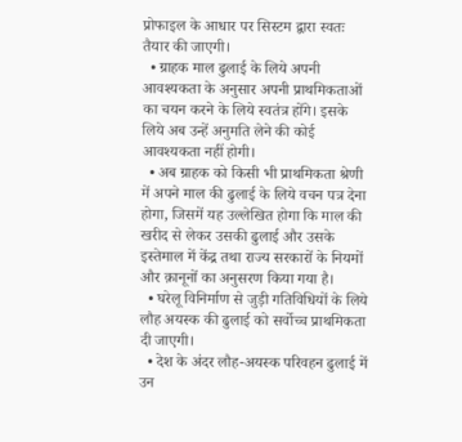प्रोफाइल के आधार पर सिस्टम द्वारा स्वतः तैयार की जाएगी।
  • ग्राहक माल ढुलाई के लिये अपनी आवश्यकता के अनुसार अपनी प्राथमिकताओं का चयन करने के लिये स्वतंत्र होंगे। इसके लिये अब उन्हें अनुमति लेने की कोई आवश्यकता नहीं होगी।
  • अब ग्राहक को किसी भी प्राथमिकता श्रेणी में अपने माल की ढुलाई के लिये वचन पत्र देना होगा, जिसमें यह उल्लेखित होगा कि माल की खरीद से लेकर उसकी ढुलाई और उसके इस्तेमाल में केंद्र तथा राज्य सरकारों के नियमों और क़ानूनों का अनुसरण किया गया है।
  • घरेलू विनिर्माण से जुड़ी गतिविधियों के लिये लौह अयस्क की ढुलाई को सर्वोच्च प्राथमिकता दी जाएगी।
  • देश के अंदर लौह-अयस्क परिवहन ढुलाई में उन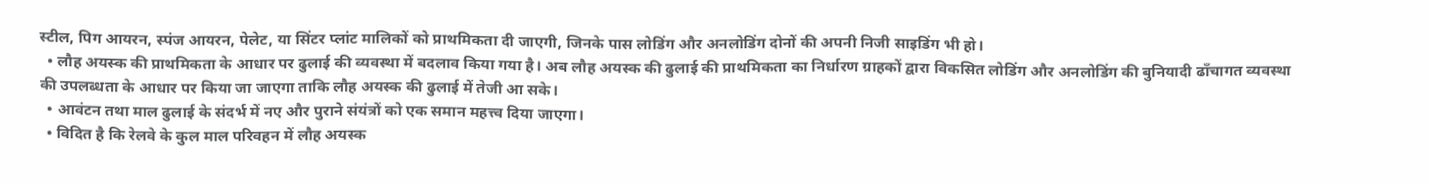स्टील, पिग आयरन, स्पंज आयरन, पेलेट, या सिंटर प्लांट मालिकों को प्राथमिकता दी जाएगी, जिनके पास लोडिंग और अनलोडिंग दोनों की अपनी निजी साइडिंग भी हो।
  • लौह अयस्क की प्राथमिकता के आधार पर ढुलाई की व्यवस्था में बदलाव किया गया है। अब लौह अयस्क की ढुलाई की प्राथमिकता का निर्धारण ग्राहकों द्वारा विकसित लोडिंग और अनलोडिंग की बुनियादी ढाँचागत व्यवस्था की उपलब्धता के आधार पर किया जा जाएगा ताकि लौह अयस्क की ढुलाई में तेजी आ सके।
  • आवंटन तथा माल ढुलाई के संदर्भ में नए और पुराने संयंत्रों को एक समान महत्त्व दिया जाएगा।
  • विदित है कि रेलवे के कुल माल परिवहन में लौह अयस्क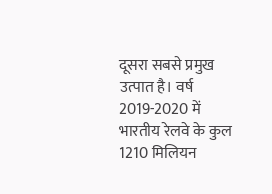दूसरा सबसे प्रमुख उत्पात है। वर्ष 2019-2020 में भारतीय रेलवे के कुल 1210 मिलियन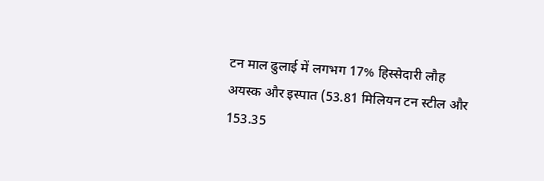टन माल ढुलाई में लगभग 17% हिस्सेदारी लौह अयस्क और इस्पात (53.81 मिलियन टन स्टील और 153.35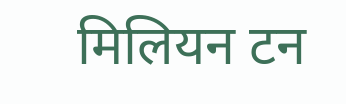मिलियन टन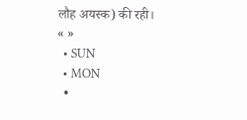लौह अयस्क) की रही।
« »
  • SUN
  • MON
  •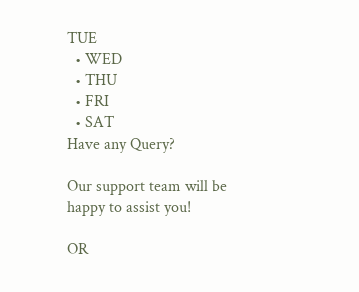TUE
  • WED
  • THU
  • FRI
  • SAT
Have any Query?

Our support team will be happy to assist you!

OR